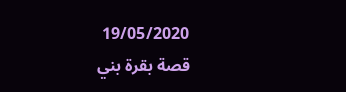19/05/2020
قصة بقرة بني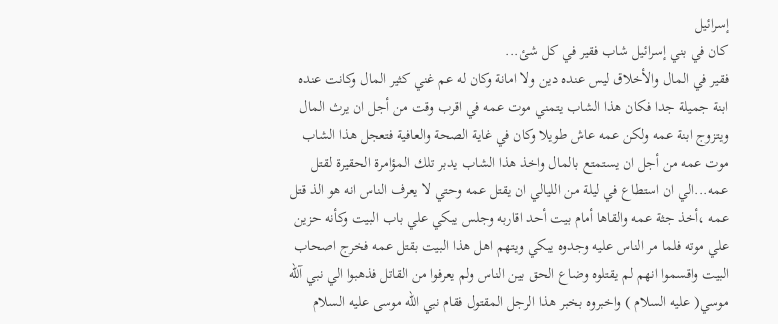إسرائيل
كان في بني إسرائيل شاب فقير في كل شئ...
فقير في المال والأخلاق ليس عنده دين ولا امانة وكان له عم غني كثير المال وكانت عنده ابنة جميلة جدا فكان هذا الشاب يتمني موت عمه في اقرب وقت من أجل ان يرث المال ويتزوج ابنة عمه ولكن عمه عاش طويلا وكان في غاية الصحة والعافية فتعجل هذا الشاب موت عمه من أجل ان يستمتع بالمال واخذ هذا الشاب يدبر تلك المؤامرة الحقيرة لقتل عمه...الي ان استطاع في ليلة من الليالي ان يقتل عمه وحتي لا يعرف الناس انه هو الذ قتل عمه ،أخذ جثة عمه والقاها أمام بيت أحد اقاربه وجلس يبكي علي باب البيت وكأنه حزين علي موته فلما مر الناس عليه وجدوه يبكي ويتهم اهل هذا البيت بقتل عمه فخرج اصحاب البيت واقسموا انهم لم يقتلوه وضاع الحق بين الناس ولم يعرفوا من القاتل فذهبوا الي نبي آلله موسي( عليه السلام ) واخبروه بخبر هذا الرجل المقتول فقام نبي الله موسى عليه السلام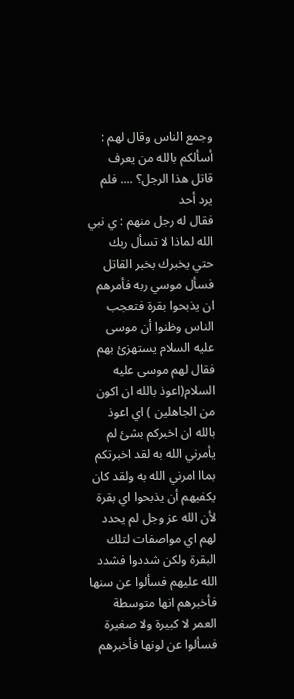وجمع الناس وقال لهم : أسألكم بالله من يعرف قاتل هذا الرجل؟ .... فلم يرد أحد
فقال له رجل منهم : ي نبي الله لماذا لا تسأل ربك حتي يخبرك بخبر القاتل فسأل موسي ربه فأمرهم ان يذبحوا بقرة فتعجب الناس وظنوا أن موسى عليه السلام يستهزئ بهم فقال لهم موسى عليه السلام(اعوذ بالله ان اكون من الجاهلين ) اي اعوذ بالله ان اخبركم بشئ لم يأمرني الله به لقد اخبرتكم بماا امرني الله به ولقد كان يكفيهم أن يذبحوا اي بقرة لأن الله عز وجل لم يحدد لهم اي مواصفات لتلك البقرة ولكن شددوا فشدد الله عليهم فسألوا عن سنها فأخبرهم انها متوسطة العمر لا كبيرة ولا صغيرة فسألوا عن لونها فأخبرهم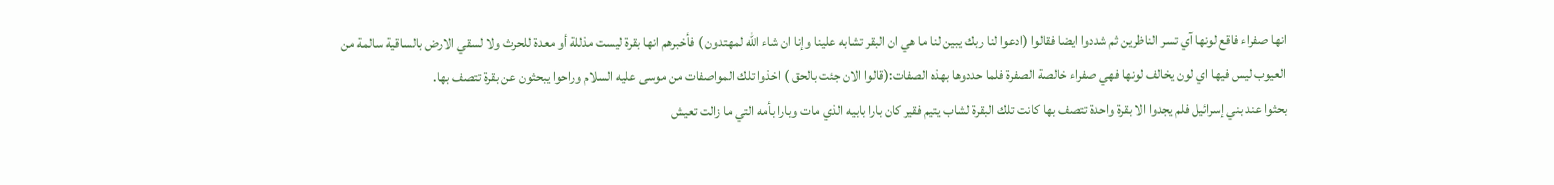انها صفراء فاقع لونها آي تسر الناظرين ثم شددوا ايضا فقالوا (ادعوا لنا ربك يبين لنا ما هي ان البقر تشابه علينا وإنا ان شاء الله لمهتدون ) فأخبرهم انها بقرة ليست مذللة أو معدة للحرث ولا لسقي الارض بالساقية سالمة من العيوب ليس فيها اي لون يخالف لونها فهي صفراء خالصة الصفرة فلما حددوها بهذه الصفات:(قالوا الان جئت بالحق ) اخذوا تلك المواصفات من موسى عليه السلام وراحوا يبحثون عن بقرة تتصف بها.
بحثوا عند بني إسرائيل فلم يجدوا الا بقرة واحدة تتصف بها كانت تلك البقرة لشاب يتيم فقير كان بارا بابيه الذي مات وبارا بأمه التي ما زالت تعيش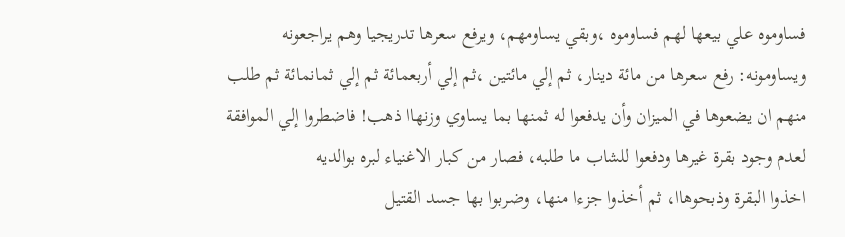فساوموه علي بيعها لهم فساوموه ،وبقي يساومهم، ويرفع سعرها تدريجيا وهم يراجعونه ويساومونه: رفع سعرها من مائة دينار، ثم إلي مائتين ،ثم إلي أربعمائة ثم إلي ثمانمائة ثم طلب منهم ان يضعوها في الميزان وأن يدفعوا له ثمنها بما يساوي وزنهاا ذهب! فاضطروا إلي الموافقة لعدم وجود بقرة غيرها ودفعوا للشاب ما طلبه، فصار من كبار الاغنياء لبره بوالديه
اخذوا البقرة وذبحوهاا، ثم أخذوا جزءا منها، وضربوا بها جسد القتيل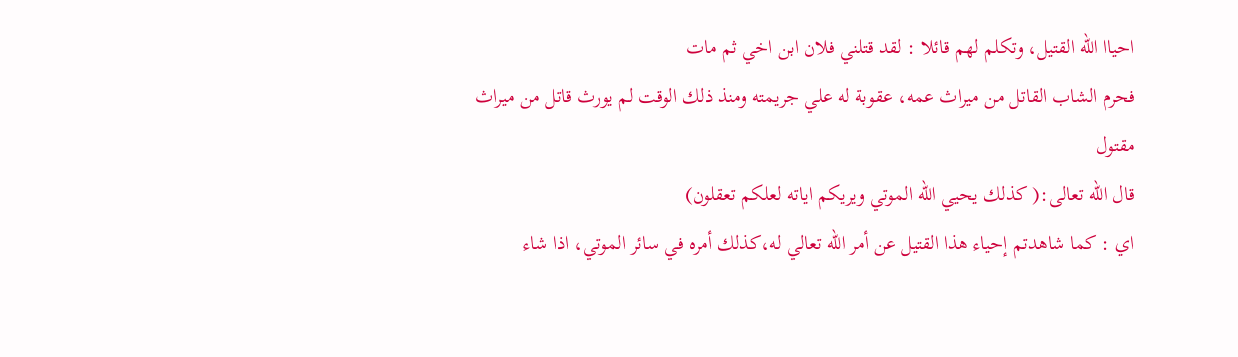احياا الله القتيل، وتكلم لهم قائلا : لقد قتلني فلان ابن اخي ثم مات
فحرم الشاب القاتل من ميراث عمه، عقوبة له علي جريمته ومنذ ذلك الوقت لم يورث قاتل من ميراث مقتول
قال الله تعالى:( كذلك يحيي الله الموتي ويريكم اياته لعلكم تعقلون)
اي : كما شاهدتم إحياء هذا القتيل عن أمر الله تعالي له،كذلك أمره في سائر الموتي، اذا شاء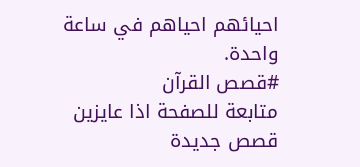احيائهم احياهم في ساعة واحدة.
#قصص القرآن
متابعة للصفحة اذا عايزين قصص جديدة